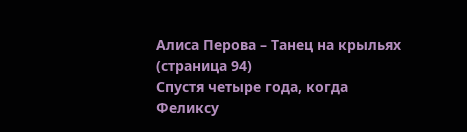Алиса Перова – Танец на крыльях (страница 94)
Спустя четыре года, когда Феликсу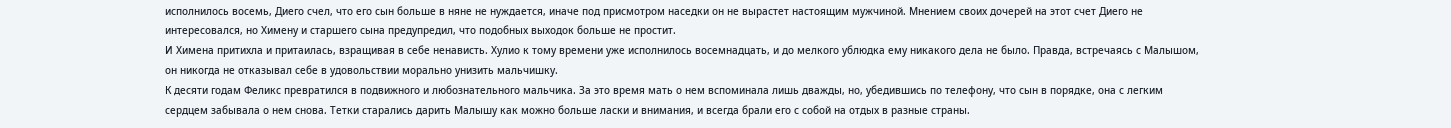исполнилось восемь, Диего счел, что его сын больше в няне не нуждается, иначе под присмотром наседки он не вырастет настоящим мужчиной. Мнением своих дочерей на этот счет Диего не интересовался, но Химену и старшего сына предупредил, что подобных выходок больше не простит.
И Химена притихла и притаилась, взращивая в себе ненависть. Хулио к тому времени уже исполнилось восемнадцать, и до мелкого ублюдка ему никакого дела не было. Правда, встречаясь с Малышом, он никогда не отказывал себе в удовольствии морально унизить мальчишку.
К десяти годам Феликс превратился в подвижного и любознательного мальчика. За это время мать о нем вспоминала лишь дважды, но, убедившись по телефону, что сын в порядке, она с легким сердцем забывала о нем снова. Тетки старались дарить Малышу как можно больше ласки и внимания, и всегда брали его с собой на отдых в разные страны.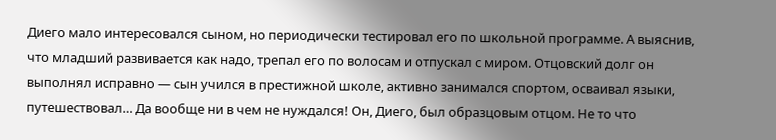Диего мало интересовался сыном, но периодически тестировал его по школьной программе. А выяснив, что младший развивается как надо, трепал его по волосам и отпускал с миром. Отцовский долг он выполнял исправно — сын учился в престижной школе, активно занимался спортом, осваивал языки, путешествовал… Да вообще ни в чем не нуждался! Он, Диего, был образцовым отцом. Не то что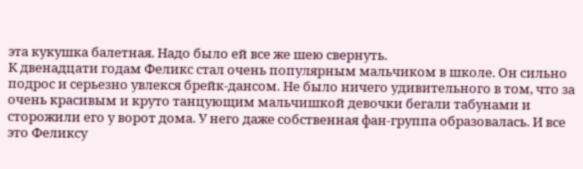эта кукушка балетная. Надо было ей все же шею свернуть.
К двенадцати годам Феликс стал очень популярным мальчиком в школе. Он сильно подрос и серьезно увлекся брейк-дансом. Не было ничего удивительного в том, что за очень красивым и круто танцующим мальчишкой девочки бегали табунами и сторожили его у ворот дома. У него даже собственная фан-группа образовалась. И все это Феликсу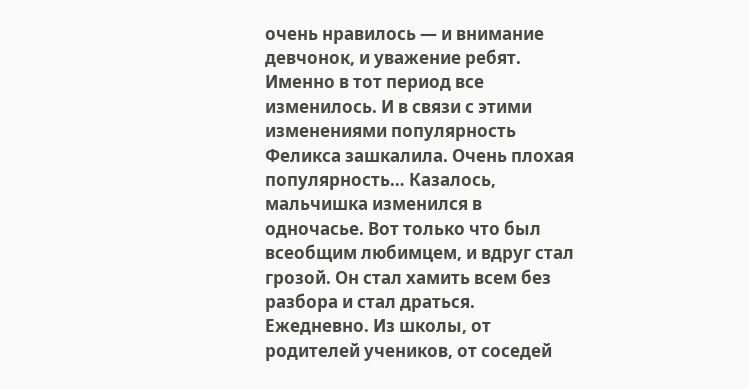очень нравилось — и внимание девчонок, и уважение ребят.
Именно в тот период все изменилось. И в связи с этими изменениями популярность Феликса зашкалила. Очень плохая популярность… Казалось, мальчишка изменился в одночасье. Вот только что был всеобщим любимцем, и вдруг стал грозой. Он стал хамить всем без разбора и стал драться. Ежедневно. Из школы, от родителей учеников, от соседей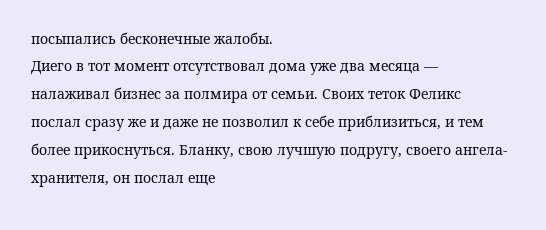посыпались бесконечные жалобы.
Диего в тот момент отсутствовал дома уже два месяца — налаживал бизнес за полмира от семьи. Своих теток Феликс послал сразу же и даже не позволил к себе приблизиться, и тем более прикоснуться. Бланку, свою лучшую подругу, своего ангела-хранителя, он послал еще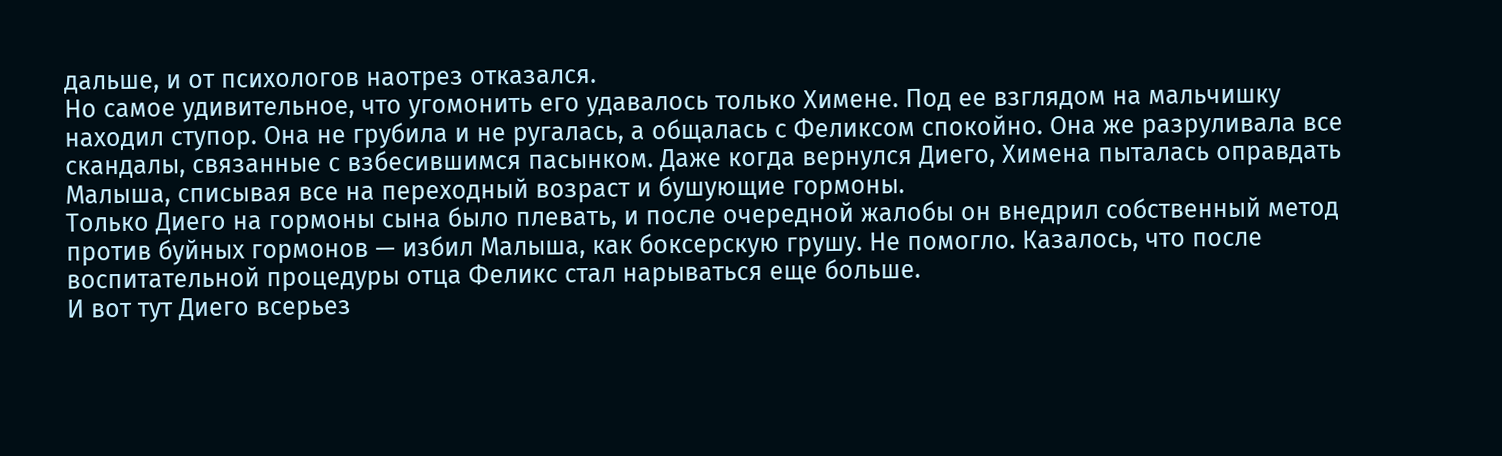дальше, и от психологов наотрез отказался.
Но самое удивительное, что угомонить его удавалось только Химене. Под ее взглядом на мальчишку находил ступор. Она не грубила и не ругалась, а общалась с Феликсом спокойно. Она же разруливала все скандалы, связанные с взбесившимся пасынком. Даже когда вернулся Диего, Химена пыталась оправдать Малыша, списывая все на переходный возраст и бушующие гормоны.
Только Диего на гормоны сына было плевать, и после очередной жалобы он внедрил собственный метод против буйных гормонов — избил Малыша, как боксерскую грушу. Не помогло. Казалось, что после воспитательной процедуры отца Феликс стал нарываться еще больше.
И вот тут Диего всерьез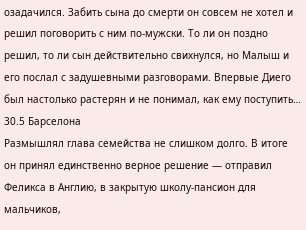озадачился. Забить сына до смерти он совсем не хотел и решил поговорить с ним по-мужски. То ли он поздно решил, то ли сын действительно свихнулся, но Малыш и его послал с задушевными разговорами. Впервые Диего был настолько растерян и не понимал, как ему поступить…
30.5 Барселона
Размышлял глава семейства не слишком долго. В итоге он принял единственно верное решение — отправил Феликса в Англию, в закрытую школу-пансион для мальчиков,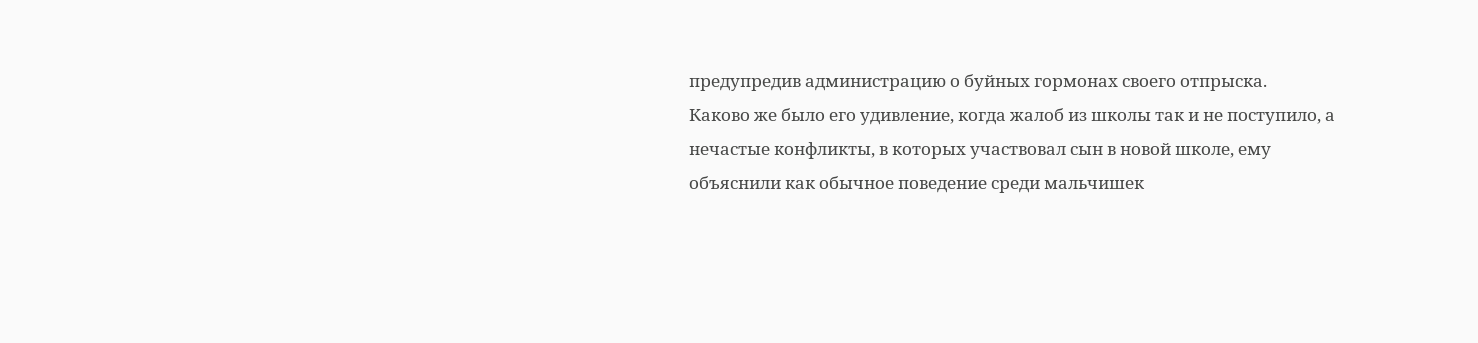предупредив администрацию о буйных гормонах своего отпрыска.
Каково же было его удивление, когда жалоб из школы так и не поступило, а нечастые конфликты, в которых участвовал сын в новой школе, ему объяснили как обычное поведение среди мальчишек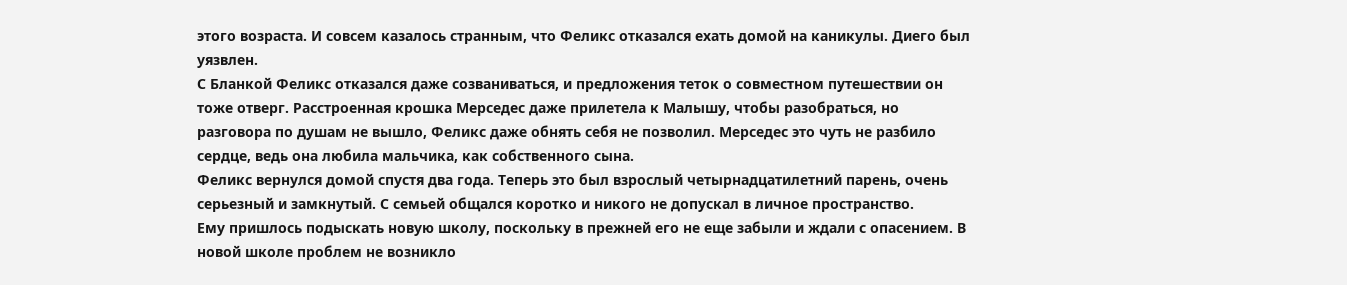этого возраста. И совсем казалось странным, что Феликс отказался ехать домой на каникулы. Диего был уязвлен.
С Бланкой Феликс отказался даже созваниваться, и предложения теток о совместном путешествии он тоже отверг. Расстроенная крошка Мерседес даже прилетела к Малышу, чтобы разобраться, но разговора по душам не вышло, Феликс даже обнять себя не позволил. Мерседес это чуть не разбило сердце, ведь она любила мальчика, как собственного сына.
Феликс вернулся домой спустя два года. Теперь это был взрослый четырнадцатилетний парень, очень серьезный и замкнутый. С семьей общался коротко и никого не допускал в личное пространство.
Ему пришлось подыскать новую школу, поскольку в прежней его не еще забыли и ждали с опасением. В новой школе проблем не возникло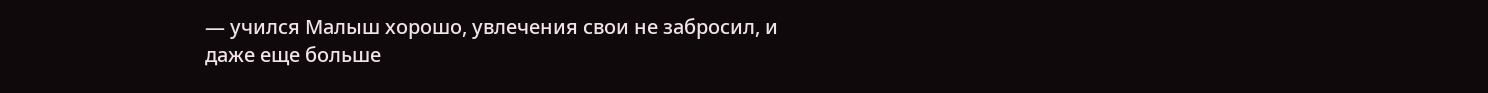— учился Малыш хорошо, увлечения свои не забросил, и даже еще больше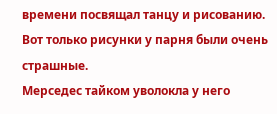времени посвящал танцу и рисованию. Вот только рисунки у парня были очень страшные.
Мерседес тайком уволокла у него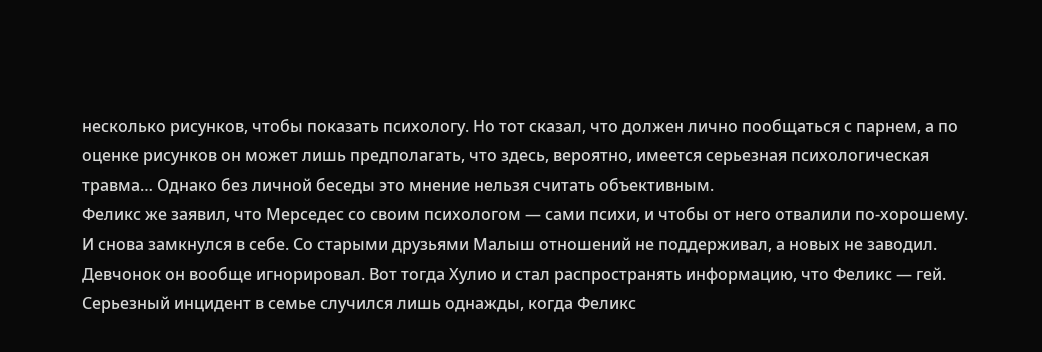несколько рисунков, чтобы показать психологу. Но тот сказал, что должен лично пообщаться с парнем, а по оценке рисунков он может лишь предполагать, что здесь, вероятно, имеется серьезная психологическая травма… Однако без личной беседы это мнение нельзя считать объективным.
Феликс же заявил, что Мерседес со своим психологом — сами психи, и чтобы от него отвалили по-хорошему. И снова замкнулся в себе. Со старыми друзьями Малыш отношений не поддерживал, а новых не заводил. Девчонок он вообще игнорировал. Вот тогда Хулио и стал распространять информацию, что Феликс — гей.
Серьезный инцидент в семье случился лишь однажды, когда Феликс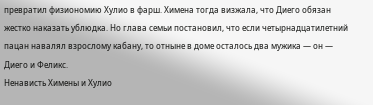превратил физиономию Хулио в фарш. Химена тогда визжала, что Диего обязан жестко наказать ублюдка. Но глава семьи постановил, что если четырнадцатилетний пацан навалял взрослому кабану, то отныне в доме осталось два мужика — он — Диего и Феликс.
Ненависть Химены и Хулио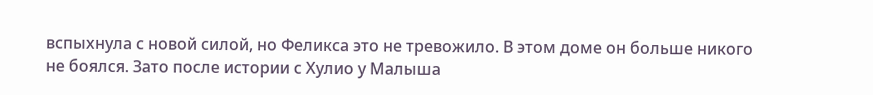вспыхнула с новой силой, но Феликса это не тревожило. В этом доме он больше никого не боялся. Зато после истории с Хулио у Малыша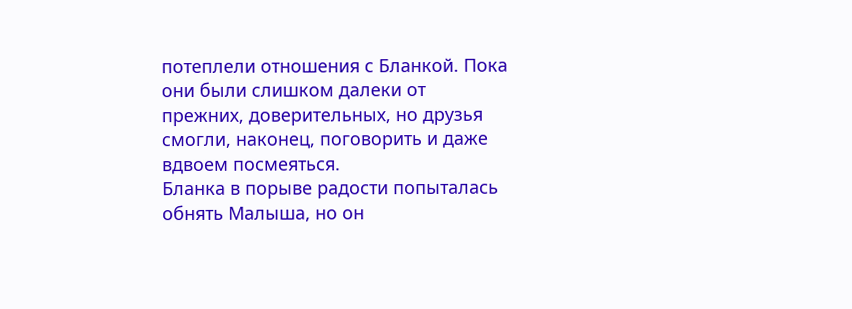потеплели отношения с Бланкой. Пока они были слишком далеки от прежних, доверительных, но друзья смогли, наконец, поговорить и даже вдвоем посмеяться.
Бланка в порыве радости попыталась обнять Малыша, но он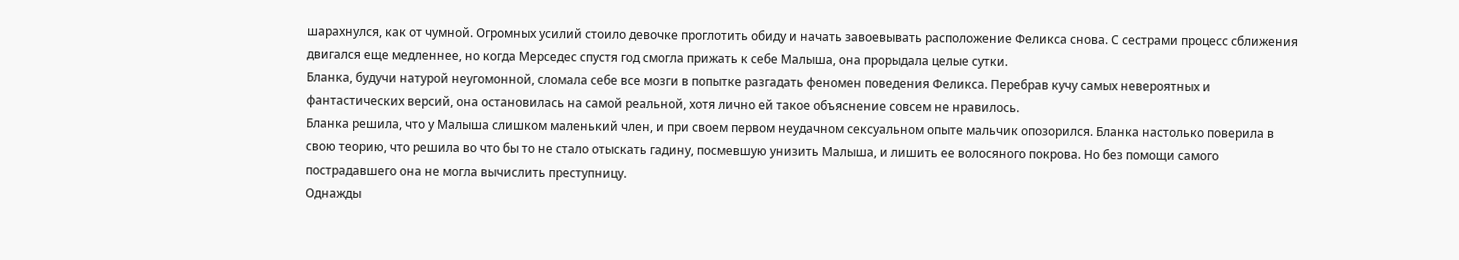шарахнулся, как от чумной. Огромных усилий стоило девочке проглотить обиду и начать завоевывать расположение Феликса снова. С сестрами процесс сближения двигался еще медленнее, но когда Мерседес спустя год смогла прижать к себе Малыша, она прорыдала целые сутки.
Бланка, будучи натурой неугомонной, сломала себе все мозги в попытке разгадать феномен поведения Феликса. Перебрав кучу самых невероятных и фантастических версий, она остановилась на самой реальной, хотя лично ей такое объяснение совсем не нравилось.
Бланка решила, что у Малыша слишком маленький член, и при своем первом неудачном сексуальном опыте мальчик опозорился. Бланка настолько поверила в свою теорию, что решила во что бы то не стало отыскать гадину, посмевшую унизить Малыша, и лишить ее волосяного покрова. Но без помощи самого пострадавшего она не могла вычислить преступницу.
Однажды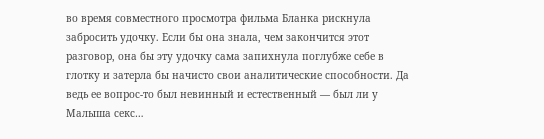во время совместного просмотра фильма Бланка рискнула забросить удочку. Если бы она знала, чем закончится этот разговор, она бы эту удочку сама запихнула поглубже себе в глотку и затерла бы начисто свои аналитические способности. Да ведь ее вопрос-то был невинный и естественный — был ли у Малыша секс…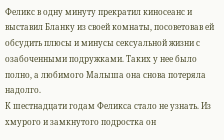Феликс в одну минуту прекратил киносеанс и выставил Бланку из своей комнаты, посоветовав ей обсудить плюсы и минусы сексуальной жизни с озабоченными подружками. Таких у нее было полно, а любимого Малыша она снова потеряла надолго.
К шестнадцати годам Феликса стало не узнать. Из хмурого и замкнутого подростка он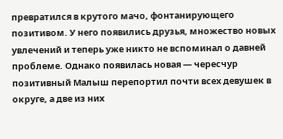превратился в крутого мачо, фонтанирующего позитивом. У него появились друзья, множество новых увлечений и теперь уже никто не вспоминал о давней проблеме. Однако появилась новая — чересчур позитивный Малыш перепортил почти всех девушек в округе, а две из них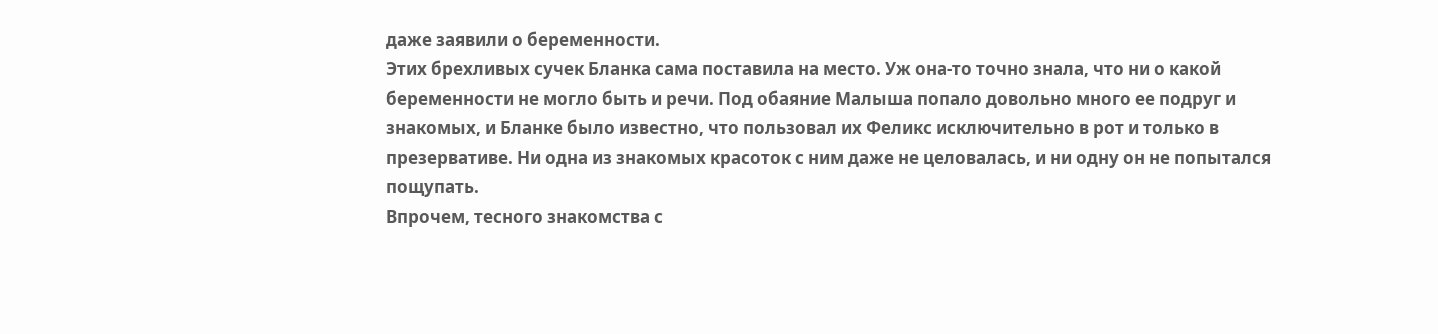даже заявили о беременности.
Этих брехливых сучек Бланка сама поставила на место. Уж она-то точно знала, что ни о какой беременности не могло быть и речи. Под обаяние Малыша попало довольно много ее подруг и знакомых, и Бланке было известно, что пользовал их Феликс исключительно в рот и только в презервативе. Ни одна из знакомых красоток с ним даже не целовалась, и ни одну он не попытался пощупать.
Впрочем, тесного знакомства с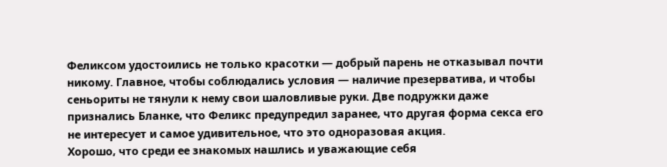Феликсом удостоились не только красотки — добрый парень не отказывал почти никому. Главное, чтобы соблюдались условия — наличие презерватива, и чтобы сеньориты не тянули к нему свои шаловливые руки. Две подружки даже признались Бланке, что Феликс предупредил заранее, что другая форма секса его не интересует и самое удивительное, что это одноразовая акция.
Хорошо, что среди ее знакомых нашлись и уважающие себя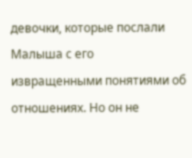девочки, которые послали Малыша с его извращенными понятиями об отношениях. Но он не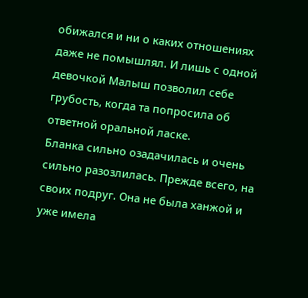обижался и ни о каких отношениях даже не помышлял. И лишь с одной девочкой Малыш позволил себе грубость, когда та попросила об ответной оральной ласке.
Бланка сильно озадачилась и очень сильно разозлилась. Прежде всего, на своих подруг. Она не была ханжой и уже имела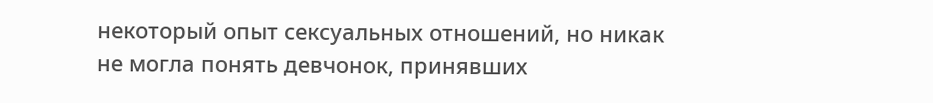некоторый опыт сексуальных отношений, но никак не могла понять девчонок, принявших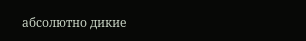абсолютно дикие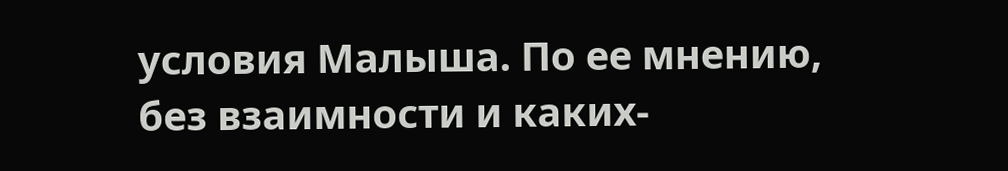условия Малыша. По ее мнению, без взаимности и каких-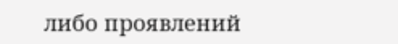либо проявлений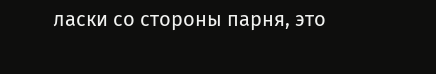ласки со стороны парня, это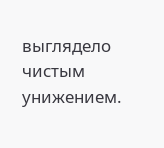выглядело чистым унижением.